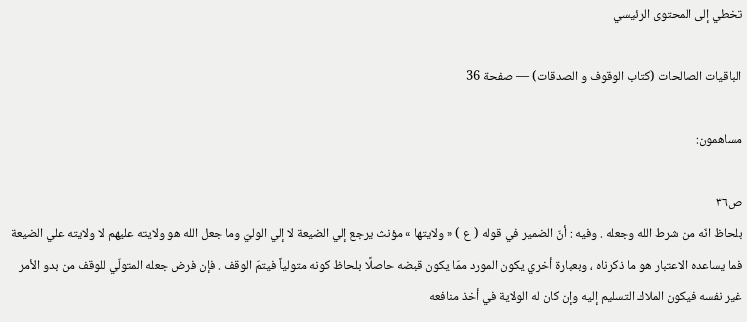تخطي إلى المحتوى الرئيسي

الباقيات الصالحات (كتاب الوقوف و الصدقات) — صفحة 36

مساهمون:

ص٣٦
بلحاظ انّه من شرط الله وجعله . وفيه : أنّ الضمير في قوله ( ع ) « ولايتها » مؤنث يرجع إلي الضيعة لا إلي الوليّ وما جعل الله هو ولايته عليهم لا ولايته علي الضيعة فما يساعده الاعتبار هو ما ذكرناه ، وبعبارة أخري يكون المورد ممّا يكون قبضه حاصلًا بلحاظ كونه متولياً فيتمّ الوقف . فإن فرض جعله المتولّي للوقف من بدو الأمر غير نفسه فيكون الملاك التسليم إليه وإن كان له الولاية في أخذ منافعه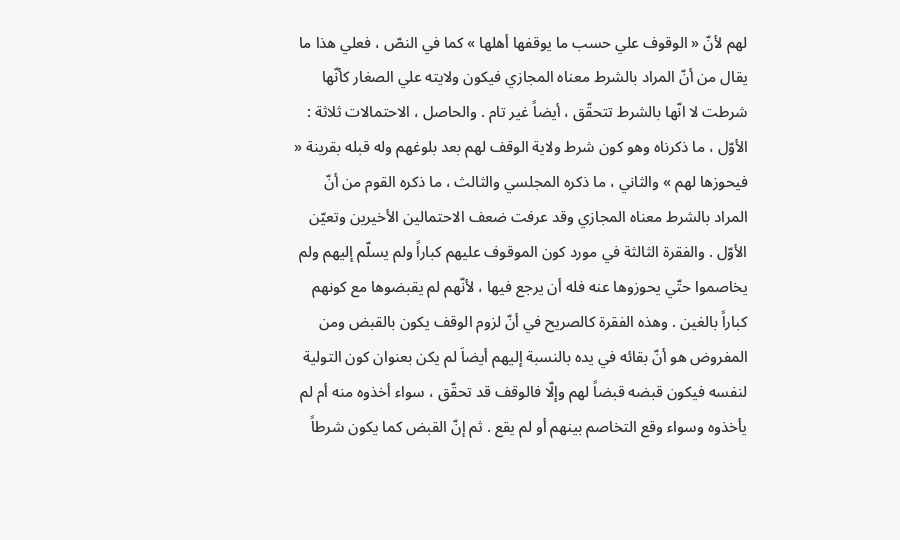لهم لأنّ « الوقوف علي حسب ما يوقفها أهلها » كما في النصّ ، فعلي هذا ما يقال من أنّ المراد بالشرط معناه المجازي فيكون ولايته علي الصغار كأنّها شرطت لا انّها بالشرط تتحقّق ، أيضاً غير تام . والحاصل ، الاحتمالات ثلاثة : الأوّل ، ما ذكرناه وهو كون شرط ولاية الوقف لهم بعد بلوغهم وله قبله بقرينة « فيحوزها لهم » والثاني ، ما ذكره المجلسي والثالث ، ما ذكره القوم من أنّ المراد بالشرط معناه المجازي وقد عرفت ضعف الاحتمالين الأخيرين وتعيّن الأوّل . والفقرة الثالثة في مورد كون الموقوف عليهم كباراً ولم يسلّم إليهم ولم يخاصموا حتّي يحوزوها عنه فله أن يرجع فيها ، لأنّهم لم يقبضوها مع كونهم كباراً بالغين . وهذه الفقرة كالصريح في أنّ لزوم الوقف يكون بالقبض ومن المفروض هو أنّ بقائه في يده بالنسبة إليهم أيضاَ لم يكن بعنوان كون التولية لنفسه فيكون قبضه قبضاً لهم وإلّا فالوقف قد تحقّق ، سواء أخذوه منه أم لم يأخذوه وسواء وقع التخاصم بينهم أو لم يقع . ثم إنّ القبض كما يكون شرطاً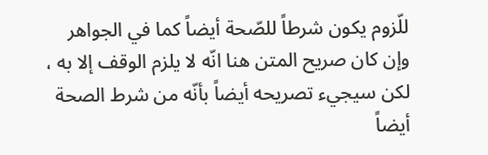للّزوم يكون شرطاً للصّحة أيضاً كما في الجواهر وإن كان صريح المتن هنا انّه لا يلزم الوقف إلا به ، لكن سيجيء تصريحه أيضاً بأنّه من شرط الصحة أيضاً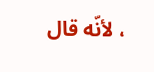، لأنّه قال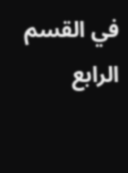في القسم الرابع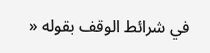في شرائط الوقف بقوله «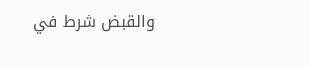والقبض شرط في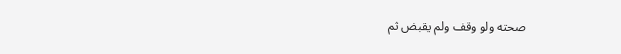صحته ولو وقف ولم يقبض ثم